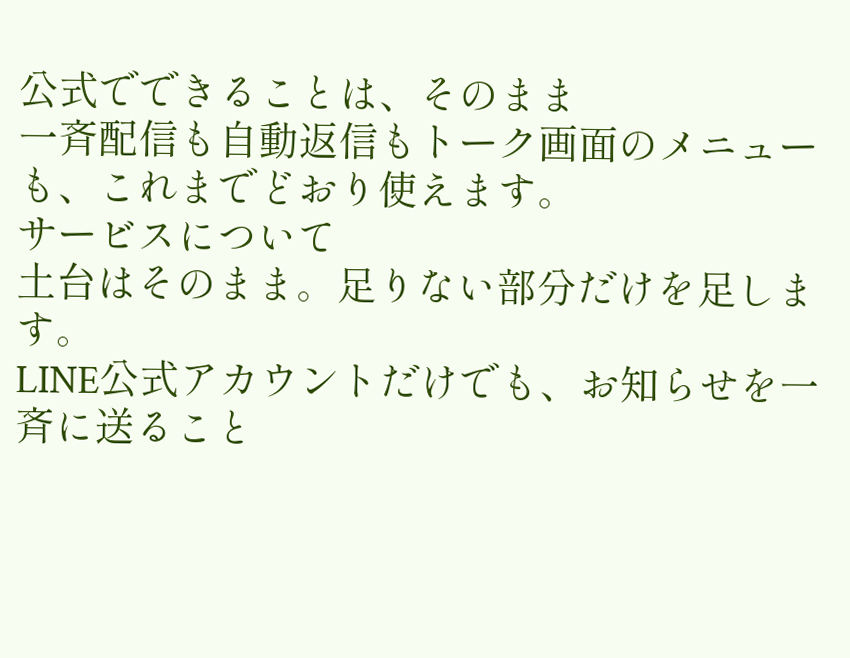公式でできることは、そのまま
一斉配信も自動返信もトーク画面のメニューも、これまでどおり使えます。
サービスについて
土台はそのまま。足りない部分だけを足します。
LINE公式アカウントだけでも、お知らせを一斉に送ること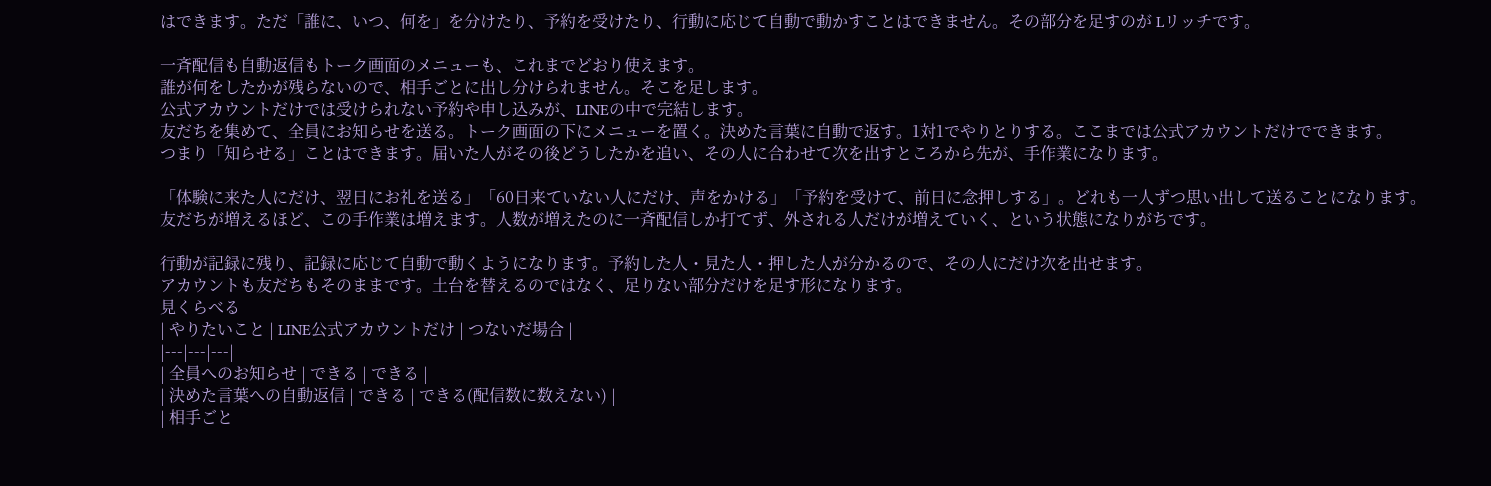はできます。ただ「誰に、いつ、何を」を分けたり、予約を受けたり、行動に応じて自動で動かすことはできません。その部分を足すのが Lリッチです。

一斉配信も自動返信もトーク画面のメニューも、これまでどおり使えます。
誰が何をしたかが残らないので、相手ごとに出し分けられません。そこを足します。
公式アカウントだけでは受けられない予約や申し込みが、LINEの中で完結します。
友だちを集めて、全員にお知らせを送る。トーク画面の下にメニューを置く。決めた言葉に自動で返す。1対1でやりとりする。ここまでは公式アカウントだけでできます。
つまり「知らせる」ことはできます。届いた人がその後どうしたかを追い、その人に合わせて次を出すところから先が、手作業になります。

「体験に来た人にだけ、翌日にお礼を送る」「60日来ていない人にだけ、声をかける」「予約を受けて、前日に念押しする」。どれも一人ずつ思い出して送ることになります。
友だちが増えるほど、この手作業は増えます。人数が増えたのに一斉配信しか打てず、外される人だけが増えていく、という状態になりがちです。

行動が記録に残り、記録に応じて自動で動くようになります。予約した人・見た人・押した人が分かるので、その人にだけ次を出せます。
アカウントも友だちもそのままです。土台を替えるのではなく、足りない部分だけを足す形になります。
見くらべる
| やりたいこと | LINE公式アカウントだけ | つないだ場合 |
|---|---|---|
| 全員へのお知らせ | できる | できる |
| 決めた言葉への自動返信 | できる | できる(配信数に数えない) |
| 相手ごと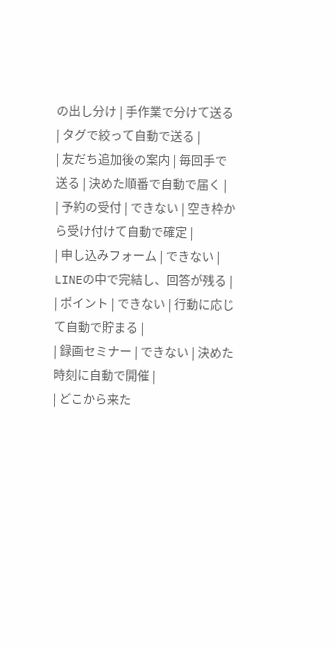の出し分け | 手作業で分けて送る | タグで絞って自動で送る |
| 友だち追加後の案内 | 毎回手で送る | 決めた順番で自動で届く |
| 予約の受付 | できない | 空き枠から受け付けて自動で確定 |
| 申し込みフォーム | できない | LINEの中で完結し、回答が残る |
| ポイント | できない | 行動に応じて自動で貯まる |
| 録画セミナー | できない | 決めた時刻に自動で開催 |
| どこから来た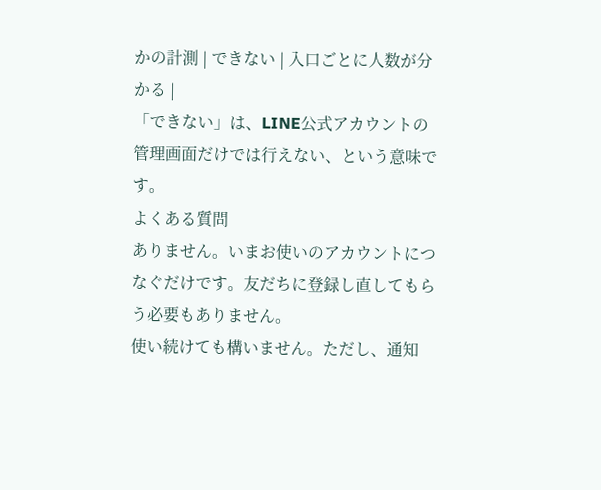かの計測 | できない | 入口ごとに人数が分かる |
「できない」は、LINE公式アカウントの管理画面だけでは行えない、という意味です。
よくある質問
ありません。いまお使いのアカウントにつなぐだけです。友だちに登録し直してもらう必要もありません。
使い続けても構いません。ただし、通知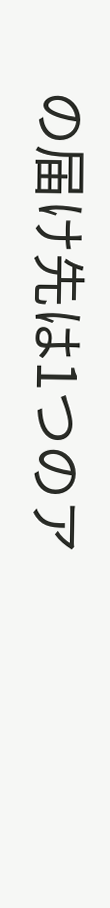の届け先は1つのア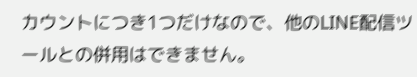カウントにつき1つだけなので、他のLINE配信ツールとの併用はできません。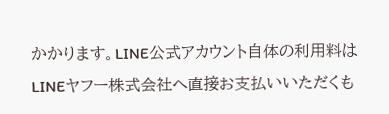かかります。LINE公式アカウント自体の利用料はLINEヤフー株式会社へ直接お支払いいただくも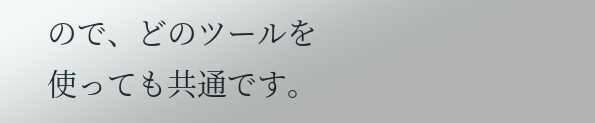ので、どのツールを使っても共通です。